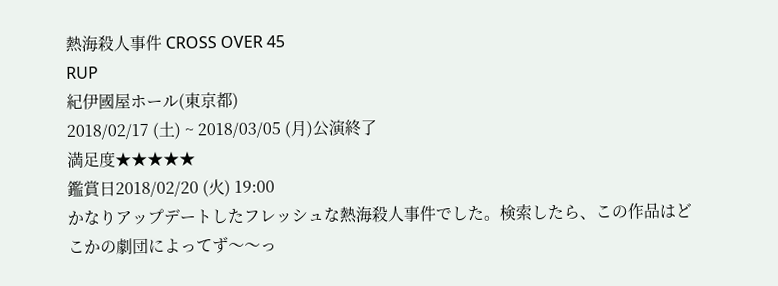熱海殺人事件 CROSS OVER 45
RUP
紀伊國屋ホール(東京都)
2018/02/17 (土) ~ 2018/03/05 (月)公演終了
満足度★★★★★
鑑賞日2018/02/20 (火) 19:00
かなりアップデートしたフレッシュな熱海殺人事件でした。検索したら、この作品はどこかの劇団によってず〜〜っ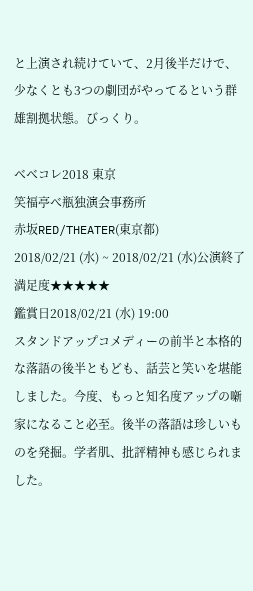と上演され続けていて、2月後半だけで、少なくとも3つの劇団がやってるという群雄割拠状態。びっくり。

ベベコレ2018 東京
笑福亭べ瓶独演会事務所
赤坂RED/THEATER(東京都)
2018/02/21 (水) ~ 2018/02/21 (水)公演終了
満足度★★★★★
鑑賞日2018/02/21 (水) 19:00
スタンドアップコメディーの前半と本格的な落語の後半ともども、話芸と笑いを堪能しました。今度、もっと知名度アップの噺家になること必至。後半の落語は珍しいものを発掘。学者肌、批評精神も感じられました。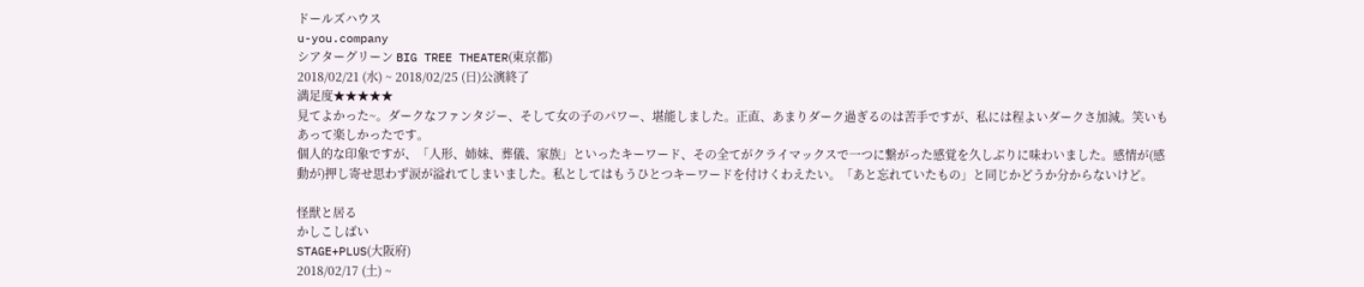ドールズハウス
u-you.company
シアターグリーン BIG TREE THEATER(東京都)
2018/02/21 (水) ~ 2018/02/25 (日)公演終了
満足度★★★★★
見てよかった~。ダークなファンタジー、そして女の子のパワー、堪能しました。正直、あまりダーク過ぎるのは苦手ですが、私には程よいダークさ加減。笑いもあって楽しかったです。
個人的な印象ですが、「人形、姉妹、葬儀、家族」といったキーワード、その全てがクライマックスで一つに繋がった感覚を久しぶりに味わいました。感情が(感動が)押し寄せ思わず涙が溢れてしまいました。私としてはもうひとつキーワードを付けくわえたい。「あと忘れていたもの」と同じかどうか分からないけど。

怪獣と居る
かしこしばい
STAGE+PLUS(大阪府)
2018/02/17 (土) ~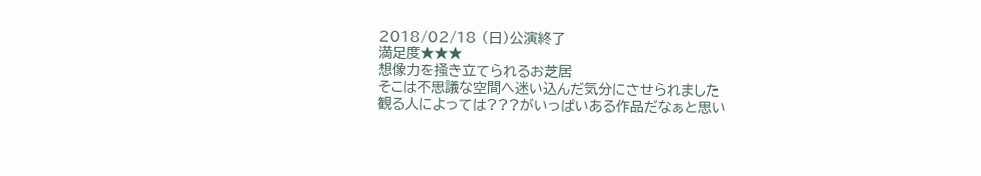2018/02/18 (日)公演終了
満足度★★★
想像力を掻き立てられるお芝居
そこは不思議な空間へ迷い込んだ気分にさせられました
観る人によっては???がいっぱいある作品だなぁと思い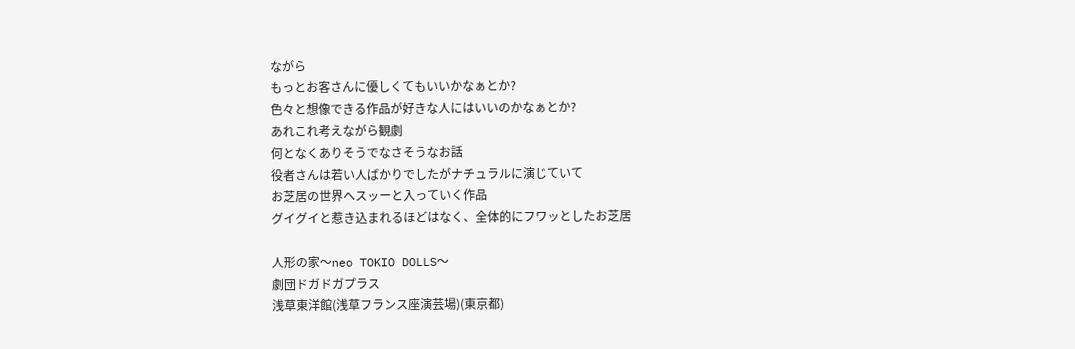ながら
もっとお客さんに優しくてもいいかなぁとか?
色々と想像できる作品が好きな人にはいいのかなぁとか?
あれこれ考えながら観劇
何となくありそうでなさそうなお話
役者さんは若い人ばかりでしたがナチュラルに演じていて
お芝居の世界へスッーと入っていく作品
グイグイと惹き込まれるほどはなく、全体的にフワッとしたお芝居

人形の家〜neo TOKIO DOLLS〜
劇団ドガドガプラス
浅草東洋館(浅草フランス座演芸場)(東京都)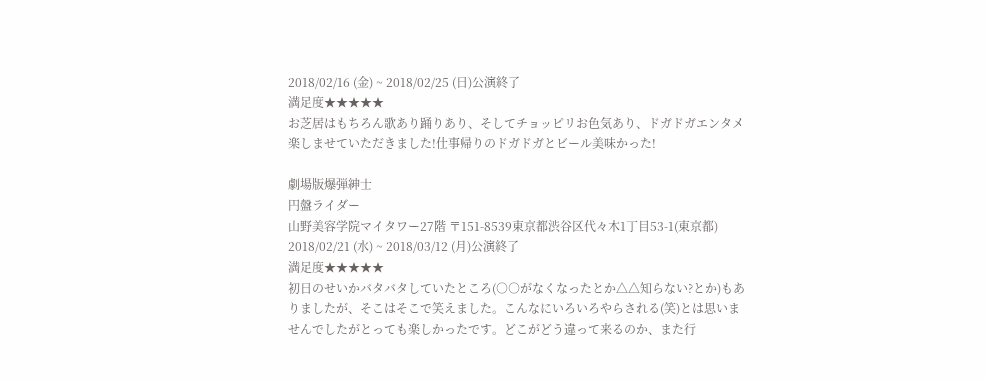2018/02/16 (金) ~ 2018/02/25 (日)公演終了
満足度★★★★★
お芝居はもちろん歌あり踊りあり、そしてチョッピリお色気あり、ドガドガエンタメ楽しませていただきました!仕事帰りのドガドガとビール美味かった!

劇場版爆弾紳士
円盤ライダー
山野美容学院マイタワー27階 〒151-8539東京都渋谷区代々木1丁目53-1(東京都)
2018/02/21 (水) ~ 2018/03/12 (月)公演終了
満足度★★★★★
初日のせいかバタバタしていたところ(○○がなくなったとか△△知らない?とか)もありましたが、そこはそこで笑えました。こんなにいろいろやらされる(笑)とは思いませんでしたがとっても楽しかったです。どこがどう違って来るのか、また行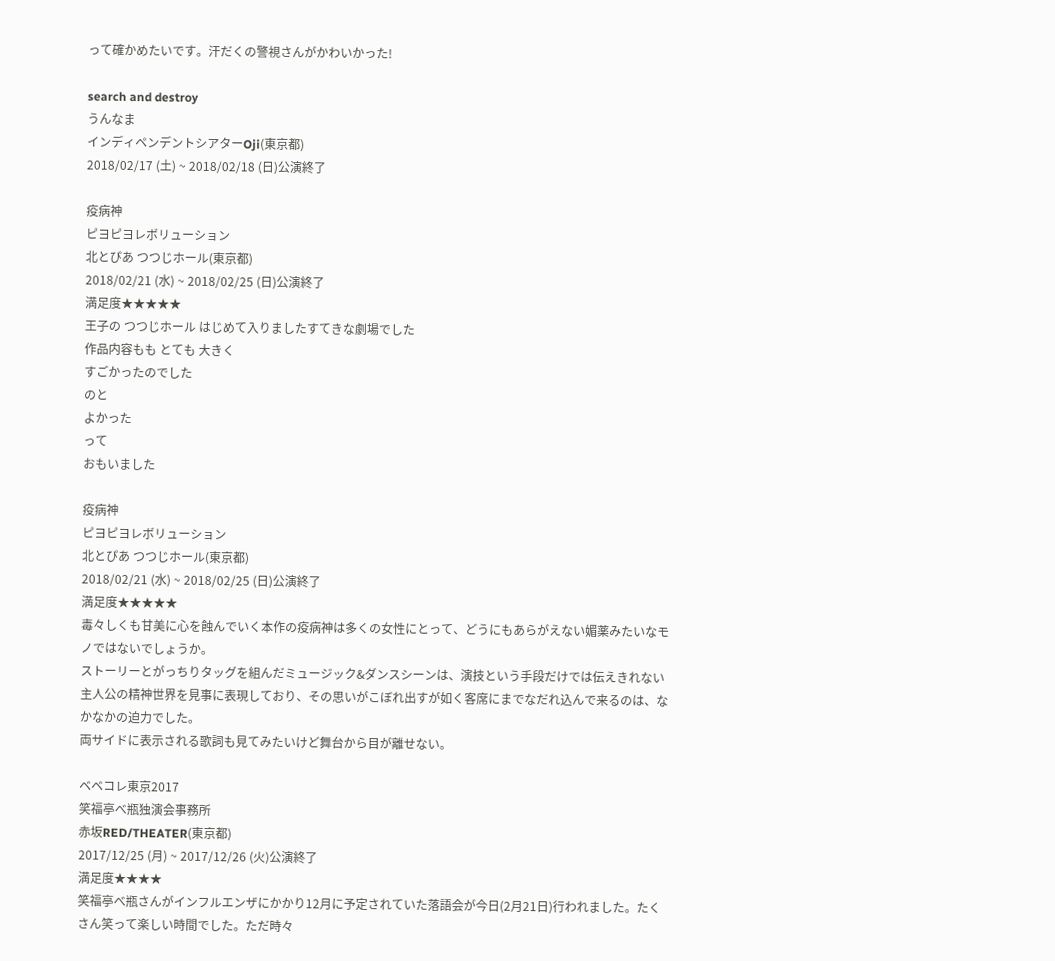って確かめたいです。汗だくの警視さんがかわいかった!

search and destroy
うんなま
インディペンデントシアターOji(東京都)
2018/02/17 (土) ~ 2018/02/18 (日)公演終了

疫病神
ピヨピヨレボリューション
北とぴあ つつじホール(東京都)
2018/02/21 (水) ~ 2018/02/25 (日)公演終了
満足度★★★★★
王子の つつじホール はじめて入りましたすてきな劇場でした
作品内容もも とても 大きく
すごかったのでした
のと
よかった
って
おもいました

疫病神
ピヨピヨレボリューション
北とぴあ つつじホール(東京都)
2018/02/21 (水) ~ 2018/02/25 (日)公演終了
満足度★★★★★
毒々しくも甘美に心を蝕んでいく本作の疫病神は多くの女性にとって、どうにもあらがえない媚薬みたいなモノではないでしょうか。
ストーリーとがっちりタッグを組んだミュージック&ダンスシーンは、演技という手段だけでは伝えきれない主人公の精神世界を見事に表現しており、その思いがこぼれ出すが如く客席にまでなだれ込んで来るのは、なかなかの迫力でした。
両サイドに表示される歌詞も見てみたいけど舞台から目が離せない。

ベベコレ東京2017
笑福亭べ瓶独演会事務所
赤坂RED/THEATER(東京都)
2017/12/25 (月) ~ 2017/12/26 (火)公演終了
満足度★★★★
笑福亭べ瓶さんがインフルエンザにかかり12月に予定されていた落語会が今日(2月21日)行われました。たくさん笑って楽しい時間でした。ただ時々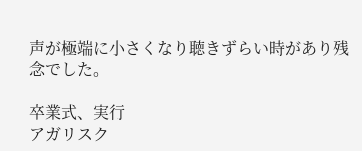声が極端に小さくなり聴きずらい時があり残念でした。

卒業式、実行
アガリスク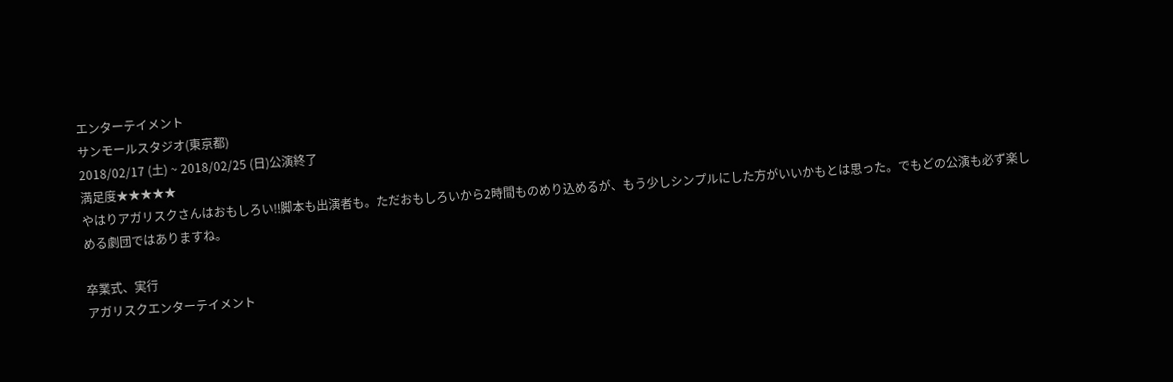エンターテイメント
サンモールスタジオ(東京都)
2018/02/17 (土) ~ 2018/02/25 (日)公演終了
満足度★★★★★
やはりアガリスクさんはおもしろい‼脚本も出演者も。ただおもしろいから2時間ものめり込めるが、もう少しシンプルにした方がいいかもとは思った。でもどの公演も必ず楽しめる劇団ではありますね。

卒業式、実行
アガリスクエンターテイメント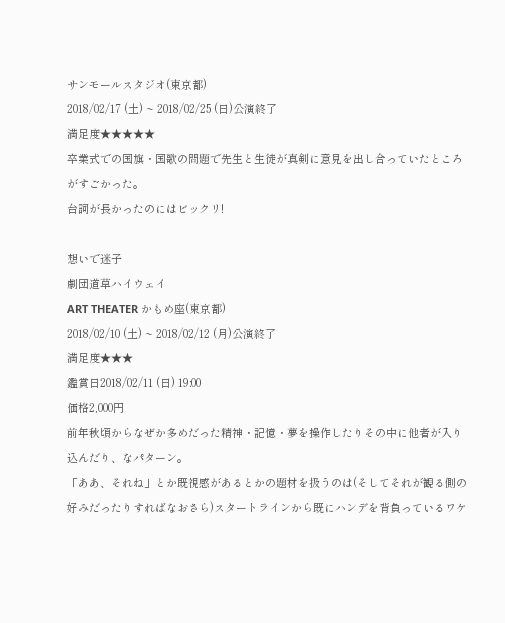サンモールスタジオ(東京都)
2018/02/17 (土) ~ 2018/02/25 (日)公演終了
満足度★★★★★
卒業式での国旗・国歌の問題で先生と生徒が真剣に意見を出し合っていたところがすごかった。
台詞が長かったのにはビックリ!

想いで迷子
劇団道草ハイウェイ
ART THEATER かもめ座(東京都)
2018/02/10 (土) ~ 2018/02/12 (月)公演終了
満足度★★★
鑑賞日2018/02/11 (日) 19:00
価格2,000円
前年秋頃からなぜか多めだった精神・記憶・夢を操作したりその中に他者が入り込んだり、なパターン。
「ああ、それね」とか既視感があるとかの題材を扱うのは(そしてそれが観る側の好みだったりすればなおさら)スタートラインから既にハンデを背負っているワケ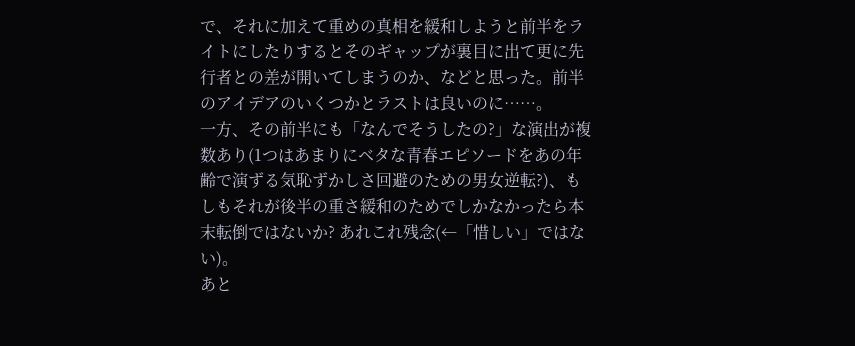で、それに加えて重めの真相を緩和しようと前半をライトにしたりするとそのギャップが裏目に出て更に先行者との差が開いてしまうのか、などと思った。前半のアイデアのいくつかとラストは良いのに……。
一方、その前半にも「なんでそうしたの?」な演出が複数あり(1つはあまりにベタな青春エピソードをあの年齢で演ずる気恥ずかしさ回避のための男女逆転?)、もしもそれが後半の重さ緩和のためでしかなかったら本末転倒ではないか? あれこれ残念(←「惜しい」ではない)。
あと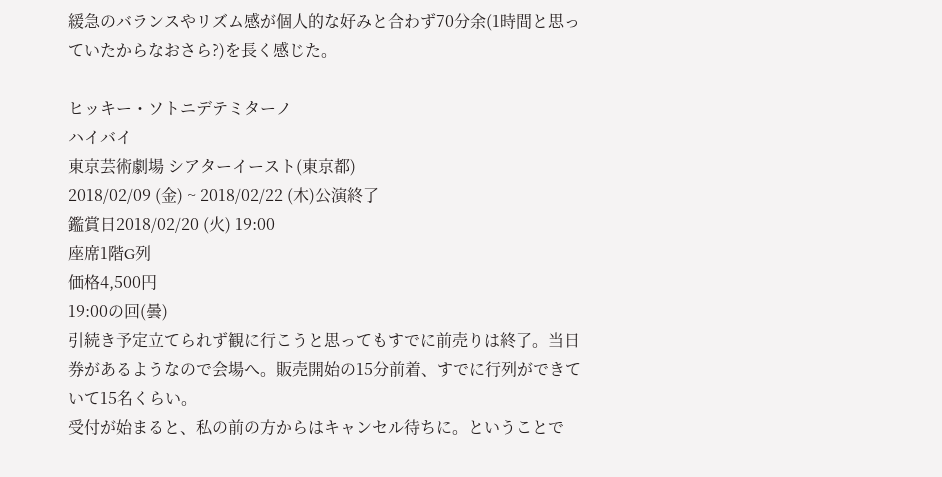緩急のバランスやリズム感が個人的な好みと合わず70分余(1時間と思っていたからなおさら?)を長く感じた。

ヒッキー・ソトニデテミターノ
ハイバイ
東京芸術劇場 シアターイースト(東京都)
2018/02/09 (金) ~ 2018/02/22 (木)公演終了
鑑賞日2018/02/20 (火) 19:00
座席1階G列
価格4,500円
19:00の回(曇)
引続き予定立てられず観に行こうと思ってもすでに前売りは終了。当日券があるようなので会場へ。販売開始の15分前着、すでに行列ができていて15名くらい。
受付が始まると、私の前の方からはキャンセル待ちに。ということで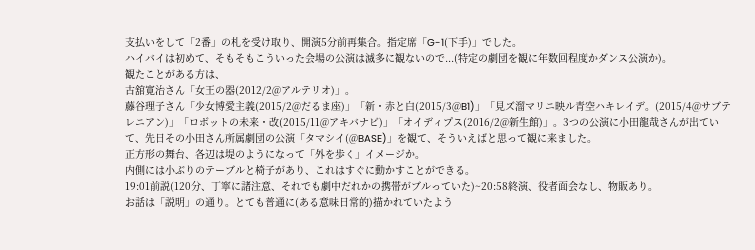支払いをして「2番」の札を受け取り、開演5分前再集合。指定席「G-1(下手)」でした。
ハイバイは初めて、そもそもこういった会場の公演は滅多に観ないので...(特定の劇団を観に年数回程度かダンス公演か)。
観たことがある方は、
古舘寛治さん「女王の器(2012/2@アルテリオ)」。
藤谷理子さん「少女博愛主義(2015/2@だるま座)」「新・赤と白(2015/3@B1)」「見ズ溜マリニ映ル青空ハキレイデ。(2015/4@サブテレニアン)」「ロボットの未来・改(2015/11@アキバナビ)」「オイディプス(2016/2@新生館)」。3つの公演に小田龍哉さんが出ていて、先日その小田さん所属劇団の公演「タマシイ(@BASE)」を観て、そういえばと思って観に来ました。
正方形の舞台、各辺は堤のようになって「外を歩く」イメージか。
内側には小ぶりのテーブルと椅子があり、これはすぐに動かすことができる。
19:01前説(120分、丁寧に諸注意、それでも劇中だれかの携帯がブルっていた)~20:58終演、役者面会なし、物販あり。
お話は「説明」の通り。とても普通に(ある意味日常的)描かれていたよう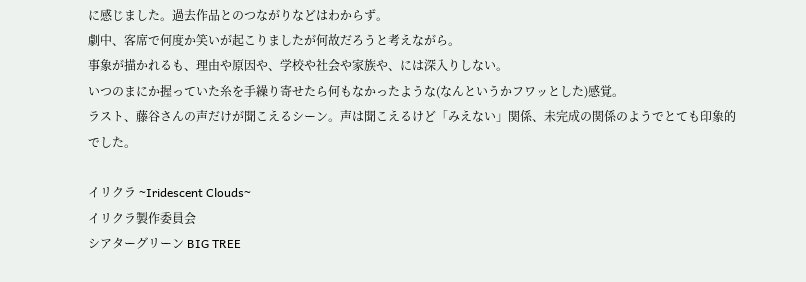に感じました。過去作品とのつながりなどはわからず。
劇中、客席で何度か笑いが起こりましたが何故だろうと考えながら。
事象が描かれるも、理由や原因や、学校や社会や家族や、には深入りしない。
いつのまにか握っていた糸を手繰り寄せたら何もなかったような(なんというかフワッとした)感覚。
ラスト、藤谷さんの声だけが聞こえるシーン。声は聞こえるけど「みえない」関係、未完成の関係のようでとても印象的でした。

イリクラ ~Iridescent Clouds~
イリクラ製作委員会
シアターグリーン BIG TREE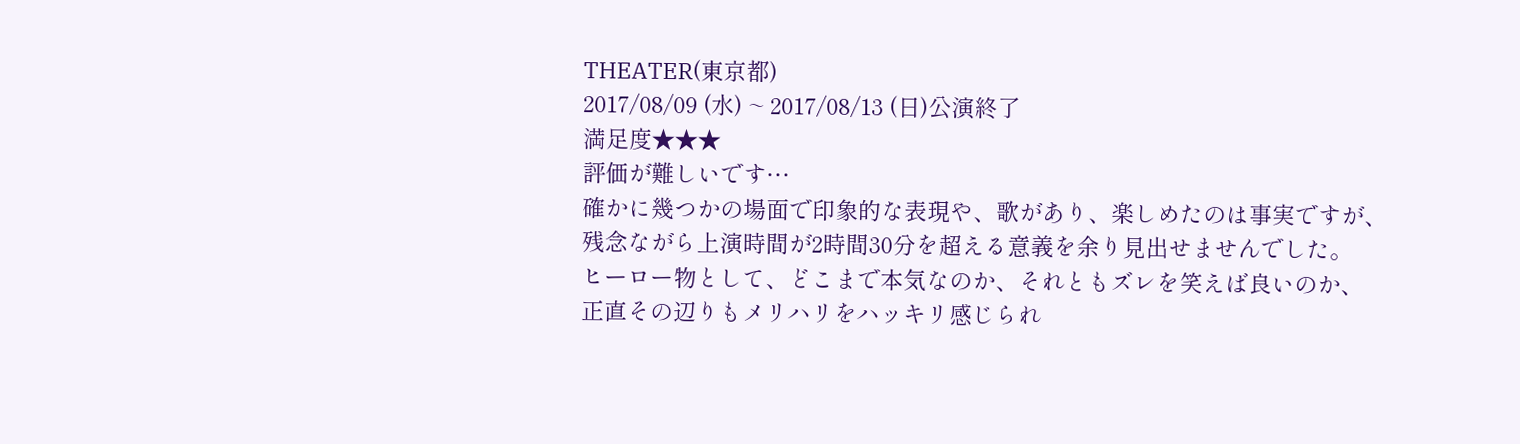THEATER(東京都)
2017/08/09 (水) ~ 2017/08/13 (日)公演終了
満足度★★★
評価が難しいです…
確かに幾つかの場面で印象的な表現や、歌があり、楽しめたのは事実ですが、
残念ながら上演時間が2時間30分を超える意義を余り見出せませんでした。
ヒーロー物として、どこまで本気なのか、それともズレを笑えば良いのか、
正直その辺りもメリハリをハッキリ感じられ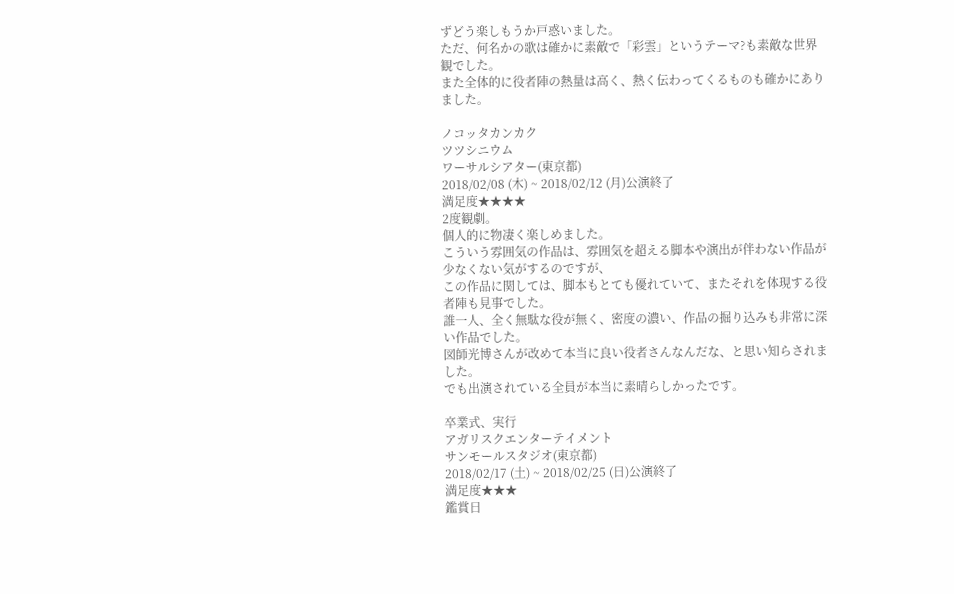ずどう楽しもうか戸惑いました。
ただ、何名かの歌は確かに素敵で「彩雲」というテーマ?も素敵な世界観でした。
また全体的に役者陣の熱量は高く、熱く伝わってくるものも確かにありました。

ノコッタカンカク
ツツシニウム
ワーサルシアター(東京都)
2018/02/08 (木) ~ 2018/02/12 (月)公演終了
満足度★★★★
2度観劇。
個人的に物凄く楽しめました。
こういう雰囲気の作品は、雰囲気を超える脚本や演出が伴わない作品が少なくない気がするのですが、
この作品に関しては、脚本もとても優れていて、またそれを体現する役者陣も見事でした。
誰一人、全く無駄な役が無く、密度の濃い、作品の掘り込みも非常に深い作品でした。
図師光博さんが改めて本当に良い役者さんなんだな、と思い知らされました。
でも出演されている全員が本当に素晴らしかったです。

卒業式、実行
アガリスクエンターテイメント
サンモールスタジオ(東京都)
2018/02/17 (土) ~ 2018/02/25 (日)公演終了
満足度★★★
鑑賞日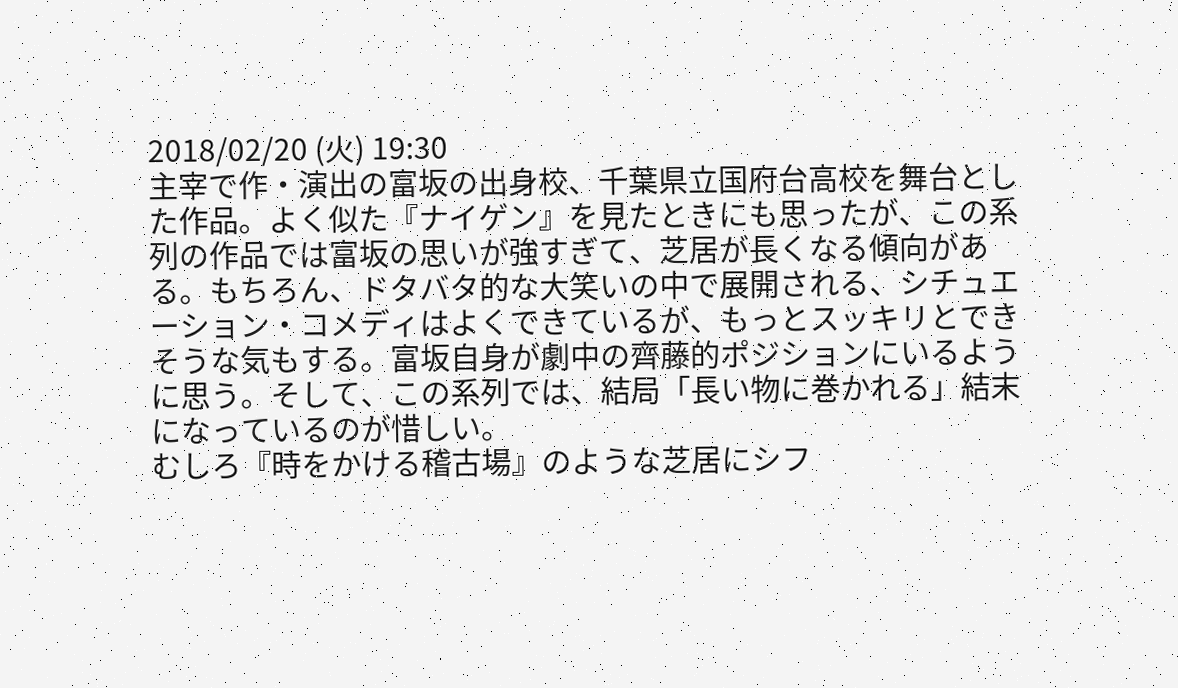2018/02/20 (火) 19:30
主宰で作・演出の富坂の出身校、千葉県立国府台高校を舞台とした作品。よく似た『ナイゲン』を見たときにも思ったが、この系列の作品では富坂の思いが強すぎて、芝居が長くなる傾向がある。もちろん、ドタバタ的な大笑いの中で展開される、シチュエーション・コメディはよくできているが、もっとスッキリとできそうな気もする。富坂自身が劇中の齊藤的ポジションにいるように思う。そして、この系列では、結局「長い物に巻かれる」結末になっているのが惜しい。
むしろ『時をかける稽古場』のような芝居にシフ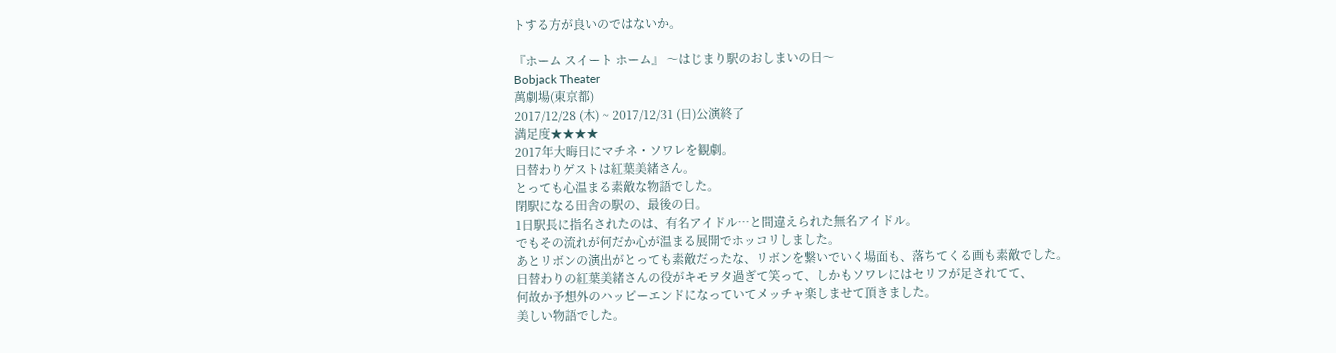トする方が良いのではないか。

『ホーム スイート ホーム』 〜はじまり駅のおしまいの日〜
Bobjack Theater
萬劇場(東京都)
2017/12/28 (木) ~ 2017/12/31 (日)公演終了
満足度★★★★
2017年大晦日にマチネ・ソワレを観劇。
日替わりゲストは紅葉美緒さん。
とっても心温まる素敵な物語でした。
閉駅になる田舎の駅の、最後の日。
1日駅長に指名されたのは、有名アイドル…と間違えられた無名アイドル。
でもその流れが何だか心が温まる展開でホッコリしました。
あとリボンの演出がとっても素敵だったな、リボンを繋いでいく場面も、落ちてくる画も素敵でした。
日替わりの紅葉美緒さんの役がキモヲタ過ぎて笑って、しかもソワレにはセリフが足されてて、
何故か予想外のハッピーエンドになっていてメッチャ楽しませて頂きました。
美しい物語でした。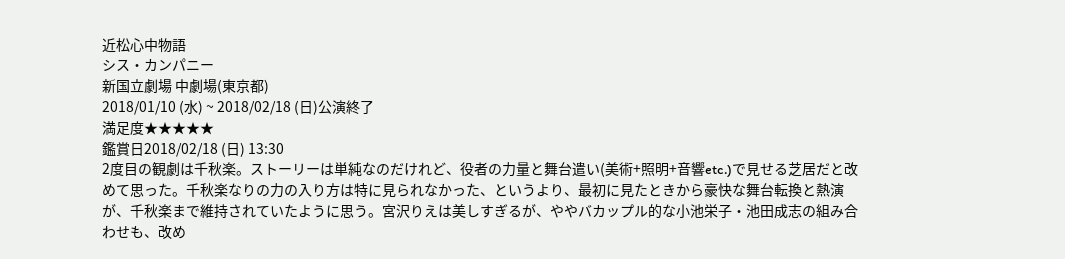近松心中物語
シス・カンパニー
新国立劇場 中劇場(東京都)
2018/01/10 (水) ~ 2018/02/18 (日)公演終了
満足度★★★★★
鑑賞日2018/02/18 (日) 13:30
2度目の観劇は千秋楽。ストーリーは単純なのだけれど、役者の力量と舞台遣い(美術+照明+音響etc.)で見せる芝居だと改めて思った。千秋楽なりの力の入り方は特に見られなかった、というより、最初に見たときから豪快な舞台転換と熱演が、千秋楽まで維持されていたように思う。宮沢りえは美しすぎるが、ややバカップル的な小池栄子・池田成志の組み合わせも、改め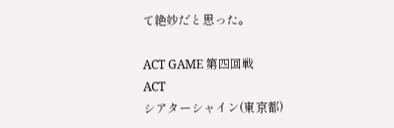て絶妙だと思った。

ACT GAME 第四回戦
ACT
シアターシャイン(東京都)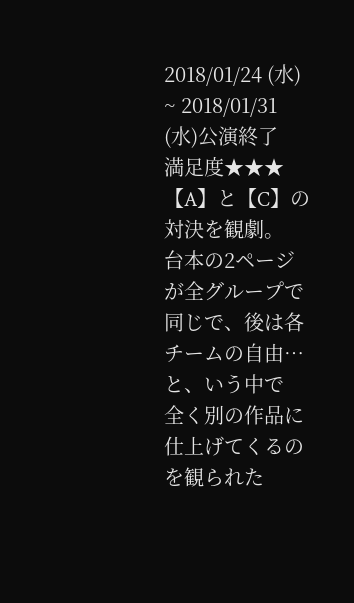2018/01/24 (水) ~ 2018/01/31 (水)公演終了
満足度★★★
【A】と【C】の対決を観劇。
台本の2ページが全グループで同じで、後は各チームの自由…と、いう中で
全く別の作品に仕上げてくるのを観られた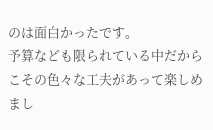のは面白かったです。
予算なども限られている中だからこその色々な工夫があって楽しめまし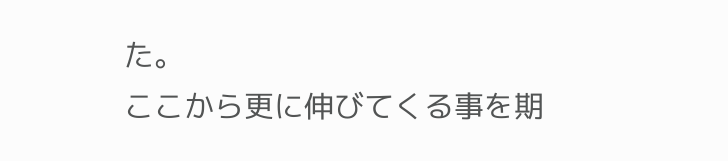た。
ここから更に伸びてくる事を期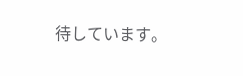待しています。